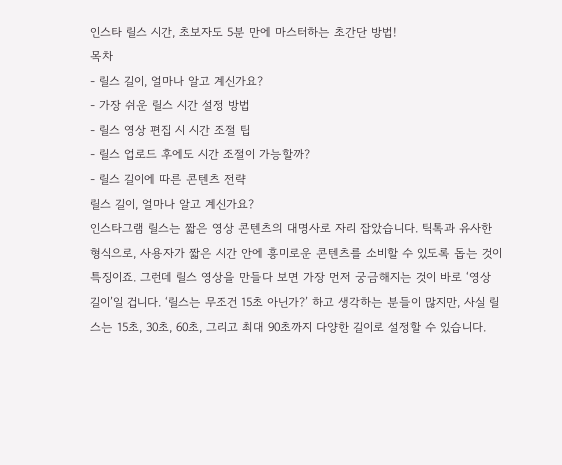인스타 릴스 시간, 초보자도 5분 만에 마스터하는 초간단 방법!
목차
- 릴스 길이, 얼마나 알고 계신가요?
- 가장 쉬운 릴스 시간 설정 방법
- 릴스 영상 편집 시 시간 조절 팁
- 릴스 업로드 후에도 시간 조절이 가능할까?
- 릴스 길이에 따른 콘텐츠 전략
릴스 길이, 얼마나 알고 계신가요?
인스타그램 릴스는 짧은 영상 콘텐츠의 대명사로 자리 잡았습니다. 틱톡과 유사한 형식으로, 사용자가 짧은 시간 안에 흥미로운 콘텐츠를 소비할 수 있도록 돕는 것이 특징이죠. 그런데 릴스 영상을 만들다 보면 가장 먼저 궁금해지는 것이 바로 ‘영상 길이’일 겁니다. ‘릴스는 무조건 15초 아닌가?’ 하고 생각하는 분들이 많지만, 사실 릴스는 15초, 30초, 60초, 그리고 최대 90초까지 다양한 길이로 설정할 수 있습니다.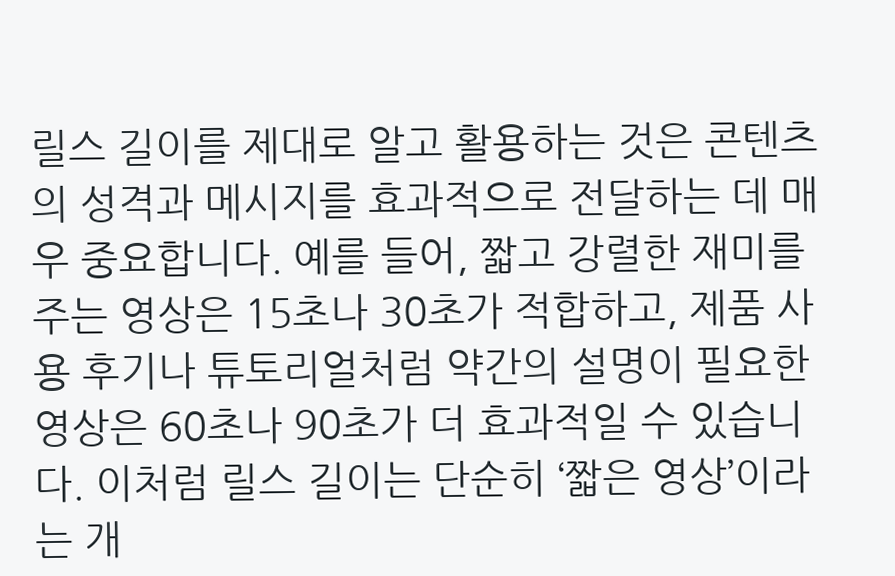릴스 길이를 제대로 알고 활용하는 것은 콘텐츠의 성격과 메시지를 효과적으로 전달하는 데 매우 중요합니다. 예를 들어, 짧고 강렬한 재미를 주는 영상은 15초나 30초가 적합하고, 제품 사용 후기나 튜토리얼처럼 약간의 설명이 필요한 영상은 60초나 90초가 더 효과적일 수 있습니다. 이처럼 릴스 길이는 단순히 ‘짧은 영상’이라는 개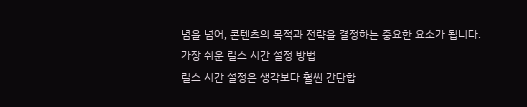념을 넘어, 콘텐츠의 목적과 전략을 결정하는 중요한 요소가 됩니다.
가장 쉬운 릴스 시간 설정 방법
릴스 시간 설정은 생각보다 훨씬 간단합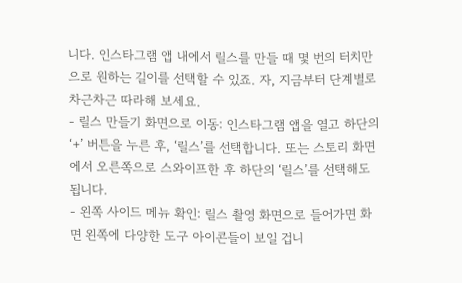니다. 인스타그램 앱 내에서 릴스를 만들 때 몇 번의 터치만으로 원하는 길이를 선택할 수 있죠. 자, 지금부터 단계별로 차근차근 따라해 보세요.
- 릴스 만들기 화면으로 이동: 인스타그램 앱을 열고 하단의 ‘+’ 버튼을 누른 후, ‘릴스’를 선택합니다. 또는 스토리 화면에서 오른쪽으로 스와이프한 후 하단의 ‘릴스’를 선택해도 됩니다.
- 왼쪽 사이드 메뉴 확인: 릴스 촬영 화면으로 들어가면 화면 왼쪽에 다양한 도구 아이콘들이 보일 겁니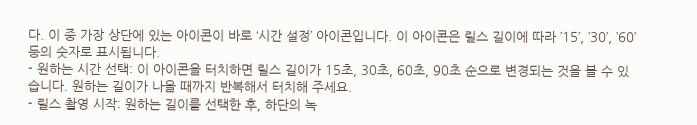다. 이 중 가장 상단에 있는 아이콘이 바로 ‘시간 설정’ 아이콘입니다. 이 아이콘은 릴스 길이에 따라 ’15’, ’30’, ’60’ 등의 숫자로 표시됩니다.
- 원하는 시간 선택: 이 아이콘을 터치하면 릴스 길이가 15초, 30초, 60초, 90초 순으로 변경되는 것을 볼 수 있습니다. 원하는 길이가 나올 때까지 반복해서 터치해 주세요.
- 릴스 촬영 시작: 원하는 길이를 선택한 후, 하단의 녹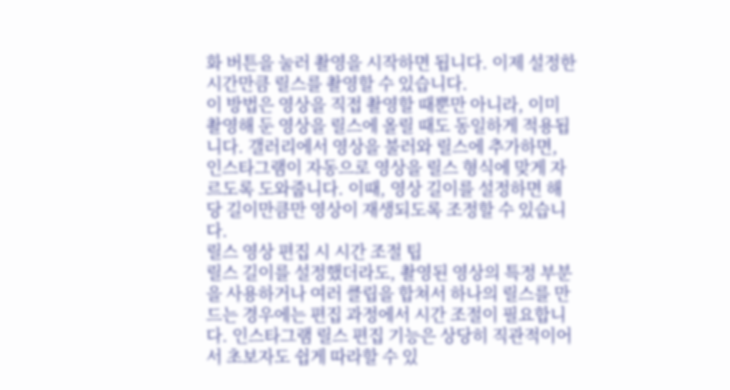화 버튼을 눌러 촬영을 시작하면 됩니다. 이제 설정한 시간만큼 릴스를 촬영할 수 있습니다.
이 방법은 영상을 직접 촬영할 때뿐만 아니라, 이미 촬영해 둔 영상을 릴스에 올릴 때도 동일하게 적용됩니다. 갤러리에서 영상을 불러와 릴스에 추가하면, 인스타그램이 자동으로 영상을 릴스 형식에 맞게 자르도록 도와줍니다. 이때, 영상 길이를 설정하면 해당 길이만큼만 영상이 재생되도록 조정할 수 있습니다.
릴스 영상 편집 시 시간 조절 팁
릴스 길이를 설정했더라도, 촬영된 영상의 특정 부분을 사용하거나 여러 클립을 합쳐서 하나의 릴스를 만드는 경우에는 편집 과정에서 시간 조절이 필요합니다. 인스타그램 릴스 편집 기능은 상당히 직관적이어서 초보자도 쉽게 따라할 수 있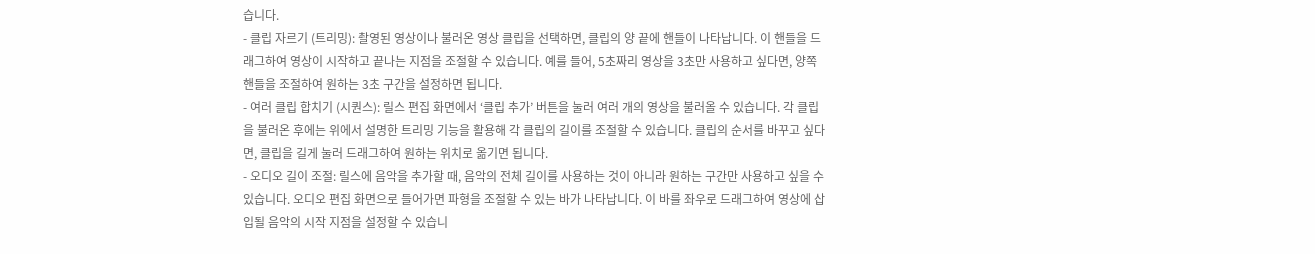습니다.
- 클립 자르기 (트리밍): 촬영된 영상이나 불러온 영상 클립을 선택하면, 클립의 양 끝에 핸들이 나타납니다. 이 핸들을 드래그하여 영상이 시작하고 끝나는 지점을 조절할 수 있습니다. 예를 들어, 5초짜리 영상을 3초만 사용하고 싶다면, 양쪽 핸들을 조절하여 원하는 3초 구간을 설정하면 됩니다.
- 여러 클립 합치기 (시퀀스): 릴스 편집 화면에서 ‘클립 추가’ 버튼을 눌러 여러 개의 영상을 불러올 수 있습니다. 각 클립을 불러온 후에는 위에서 설명한 트리밍 기능을 활용해 각 클립의 길이를 조절할 수 있습니다. 클립의 순서를 바꾸고 싶다면, 클립을 길게 눌러 드래그하여 원하는 위치로 옮기면 됩니다.
- 오디오 길이 조절: 릴스에 음악을 추가할 때, 음악의 전체 길이를 사용하는 것이 아니라 원하는 구간만 사용하고 싶을 수 있습니다. 오디오 편집 화면으로 들어가면 파형을 조절할 수 있는 바가 나타납니다. 이 바를 좌우로 드래그하여 영상에 삽입될 음악의 시작 지점을 설정할 수 있습니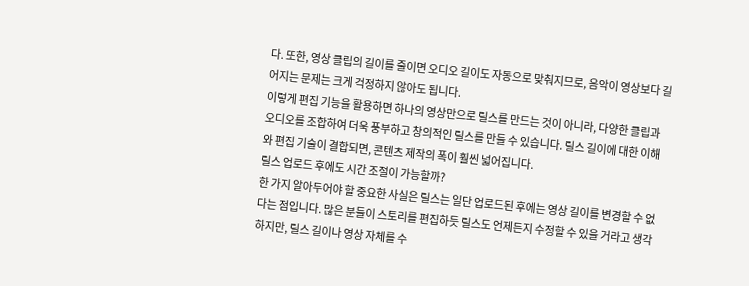다. 또한, 영상 클립의 길이를 줄이면 오디오 길이도 자동으로 맞춰지므로, 음악이 영상보다 길어지는 문제는 크게 걱정하지 않아도 됩니다.
이렇게 편집 기능을 활용하면 하나의 영상만으로 릴스를 만드는 것이 아니라, 다양한 클립과 오디오를 조합하여 더욱 풍부하고 창의적인 릴스를 만들 수 있습니다. 릴스 길이에 대한 이해와 편집 기술이 결합되면, 콘텐츠 제작의 폭이 훨씬 넓어집니다.
릴스 업로드 후에도 시간 조절이 가능할까?
한 가지 알아두어야 할 중요한 사실은 릴스는 일단 업로드된 후에는 영상 길이를 변경할 수 없다는 점입니다. 많은 분들이 스토리를 편집하듯 릴스도 언제든지 수정할 수 있을 거라고 생각하지만, 릴스 길이나 영상 자체를 수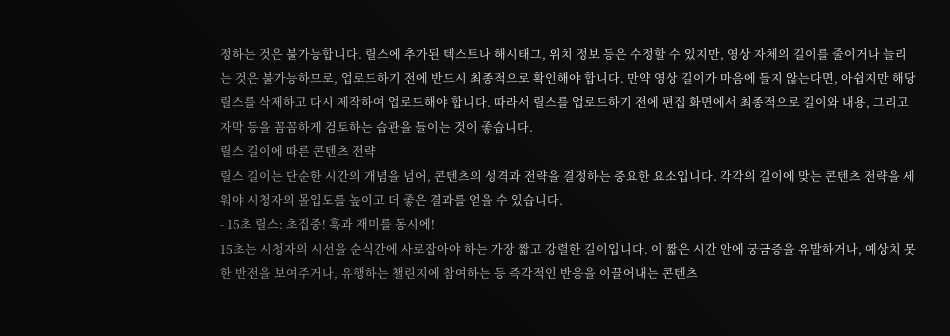정하는 것은 불가능합니다. 릴스에 추가된 텍스트나 해시태그, 위치 정보 등은 수정할 수 있지만, 영상 자체의 길이를 줄이거나 늘리는 것은 불가능하므로, 업로드하기 전에 반드시 최종적으로 확인해야 합니다. 만약 영상 길이가 마음에 들지 않는다면, 아쉽지만 해당 릴스를 삭제하고 다시 제작하여 업로드해야 합니다. 따라서 릴스를 업로드하기 전에 편집 화면에서 최종적으로 길이와 내용, 그리고 자막 등을 꼼꼼하게 검토하는 습관을 들이는 것이 좋습니다.
릴스 길이에 따른 콘텐츠 전략
릴스 길이는 단순한 시간의 개념을 넘어, 콘텐츠의 성격과 전략을 결정하는 중요한 요소입니다. 각각의 길이에 맞는 콘텐츠 전략을 세워야 시청자의 몰입도를 높이고 더 좋은 결과를 얻을 수 있습니다.
- 15초 릴스: 초집중! 훅과 재미를 동시에!
15초는 시청자의 시선을 순식간에 사로잡아야 하는 가장 짧고 강렬한 길이입니다. 이 짧은 시간 안에 궁금증을 유발하거나, 예상치 못한 반전을 보여주거나, 유행하는 챌린지에 참여하는 등 즉각적인 반응을 이끌어내는 콘텐츠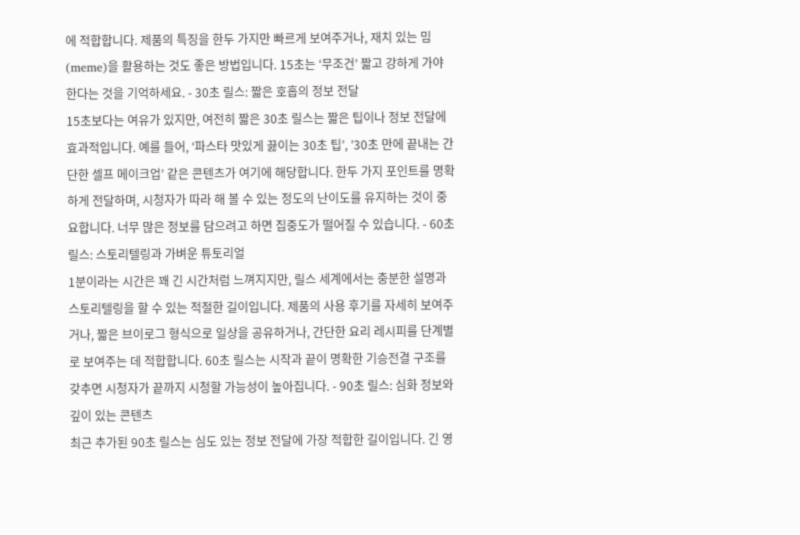에 적합합니다. 제품의 특징을 한두 가지만 빠르게 보여주거나, 재치 있는 밈(meme)을 활용하는 것도 좋은 방법입니다. 15초는 ‘무조건’ 짧고 강하게 가야 한다는 것을 기억하세요. - 30초 릴스: 짧은 호흡의 정보 전달
15초보다는 여유가 있지만, 여전히 짧은 30초 릴스는 짧은 팁이나 정보 전달에 효과적입니다. 예를 들어, ‘파스타 맛있게 끓이는 30초 팁’, ’30초 만에 끝내는 간단한 셀프 메이크업’ 같은 콘텐츠가 여기에 해당합니다. 한두 가지 포인트를 명확하게 전달하며, 시청자가 따라 해 볼 수 있는 정도의 난이도를 유지하는 것이 중요합니다. 너무 많은 정보를 담으려고 하면 집중도가 떨어질 수 있습니다. - 60초 릴스: 스토리텔링과 가벼운 튜토리얼
1분이라는 시간은 꽤 긴 시간처럼 느껴지지만, 릴스 세계에서는 충분한 설명과 스토리텔링을 할 수 있는 적절한 길이입니다. 제품의 사용 후기를 자세히 보여주거나, 짧은 브이로그 형식으로 일상을 공유하거나, 간단한 요리 레시피를 단계별로 보여주는 데 적합합니다. 60초 릴스는 시작과 끝이 명확한 기승전결 구조를 갖추면 시청자가 끝까지 시청할 가능성이 높아집니다. - 90초 릴스: 심화 정보와 깊이 있는 콘텐츠
최근 추가된 90초 릴스는 심도 있는 정보 전달에 가장 적합한 길이입니다. 긴 영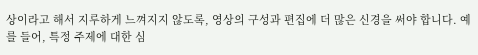상이라고 해서 지루하게 느껴지지 않도록, 영상의 구성과 편집에 더 많은 신경을 써야 합니다. 예를 들어, 특정 주제에 대한 심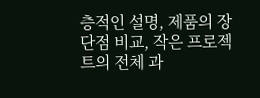층적인 설명, 제품의 장단점 비교, 작은 프로젝트의 전체 과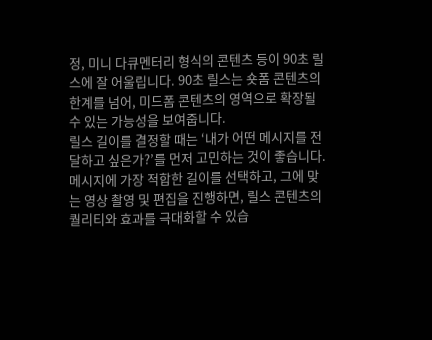정, 미니 다큐멘터리 형식의 콘텐츠 등이 90초 릴스에 잘 어울립니다. 90초 릴스는 숏폼 콘텐츠의 한계를 넘어, 미드폼 콘텐츠의 영역으로 확장될 수 있는 가능성을 보여줍니다.
릴스 길이를 결정할 때는 ‘내가 어떤 메시지를 전달하고 싶은가?’를 먼저 고민하는 것이 좋습니다. 메시지에 가장 적합한 길이를 선택하고, 그에 맞는 영상 촬영 및 편집을 진행하면, 릴스 콘텐츠의 퀄리티와 효과를 극대화할 수 있습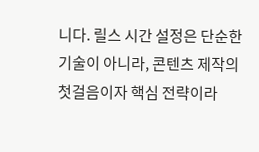니다. 릴스 시간 설정은 단순한 기술이 아니라, 콘텐츠 제작의 첫걸음이자 핵심 전략이라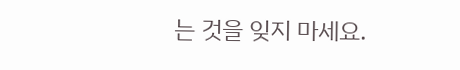는 것을 잊지 마세요.